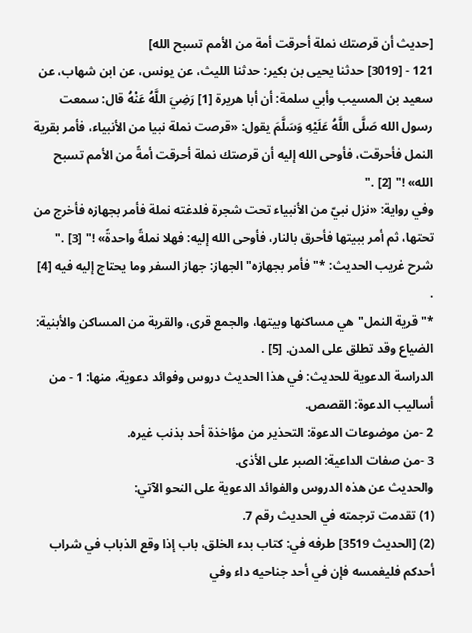[حديث أن قرصتك نملة أحرقت أمة من الأمم تسبح الله]
121 - [3019] حدثنا يحيى بن بكير: حدثنا الليث، عن يونس، عن ابن شهاب، عن سعيد بن المسيب وأبي سلمة: أن أبا هريرة [1] رَضِيَ اللَّهُ عَنْهُ قال: سمعت رسول الله صَلَّى اللَّهُ عَلَيْهِ وَسَلَّمَ يقول: «قرصت نملة نبيا من الأنبياء، فأمر بقرية النمل فأحرقت، فأوحى الله إليه أن قرصتك نملة أحرقت أمةً من الأمم تسبح الله» !" [2] ."
وفي رواية: «نزل نبيّ من الأنبياء تحت شجرة فلدغته نملة فأمر بجهازه فأخرج من تحتها، ثم أمر ببيتها فأحرق بالنار، فأوحى الله إليه: فهلا نملةً واحدةً» !" [3] ."
شرح غريب الحديث: *"فأمر بجهازه"الجهاز: جهاز السفر وما يحتاج إليه فيه [4] .
*"قرية النمل"هي مساكنها وبيتها، والجمع قرى، والقرية من المساكن والأبنية: الضياع وقد تطلق على المدن. [5] .
الدراسة الدعوية للحديث: في هذا الحديث دروس وفوائد دعوية، منها: 1 - من أساليب الدعوة: القصص.
2 -من موضوعات الدعوة: التحذير من مؤاخذة أحد بذنب غيره.
3 -من صفات الداعية: الصبر على الأذى.
والحديث عن هذه الدروس والفوائد الدعوية على النحو الآتي:
(1) تقدمت ترجمته في الحديث رقم 7.
(2) [الحديث 3519] طرفه في: كتاب بدء الخلق، باب إذا وقع الذباب في شراب أحدكم فليغمسه فإن في أحد جناحيه داء وفي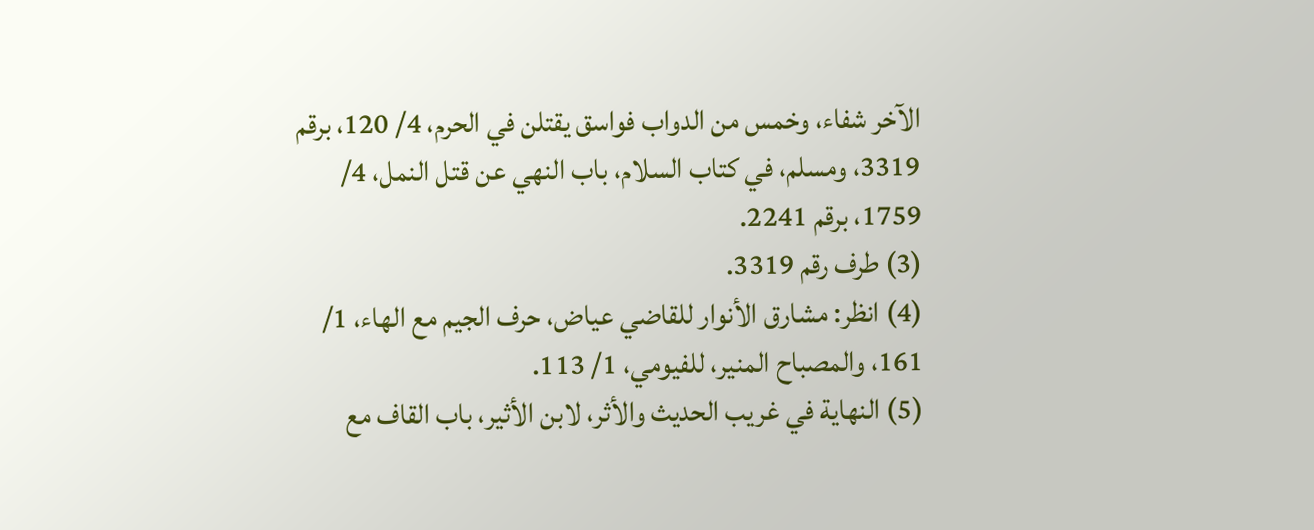الآخر شفاء، وخمس من الدواب فواسق يقتلن في الحرم، 4/ 120، برقم 3319، ومسلم، في كتاب السلام، باب النهي عن قتل النمل، 4/ 1759، برقم 2241.
(3) طرف رقم 3319.
(4) انظر: مشارق الأنوار للقاضي عياض، حرف الجيم مع الهاء، 1/ 161، والمصباح المنير، للفيومي، 1/ 113.
(5) النهاية في غريب الحديث والأثر، لابن الأثير، باب القاف مع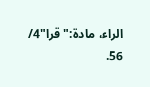الراء، مادة:"قرا"4/ 56.